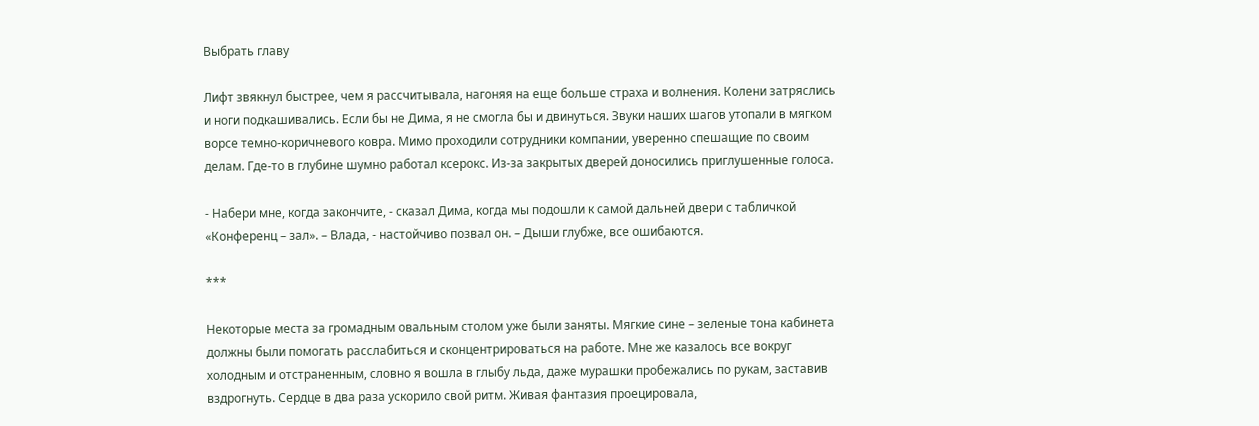Выбрать главу

Лифт звякнул быстрее, чем я рассчитывала, нагоняя на еще больше страха и волнения. Колени затряслись и ноги подкашивались. Если бы не Дима, я не смогла бы и двинуться. Звуки наших шагов утопали в мягком ворсе темно-коричневого ковра. Мимо проходили сотрудники компании, уверенно спешащие по своим делам. Где-то в глубине шумно работал ксерокс. Из-за закрытых дверей доносились приглушенные голоса.

- Набери мне, когда закончите, - сказал Дима, когда мы подошли к самой дальней двери с табличкой «Конференц – зал». – Влада, - настойчиво позвал он. – Дыши глубже, все ошибаются.

***

Некоторые места за громадным овальным столом уже были заняты. Мягкие сине – зеленые тона кабинета должны были помогать расслабиться и сконцентрироваться на работе. Мне же казалось все вокруг холодным и отстраненным, словно я вошла в глыбу льда, даже мурашки пробежались по рукам, заставив вздрогнуть. Сердце в два раза ускорило свой ритм. Живая фантазия проецировала,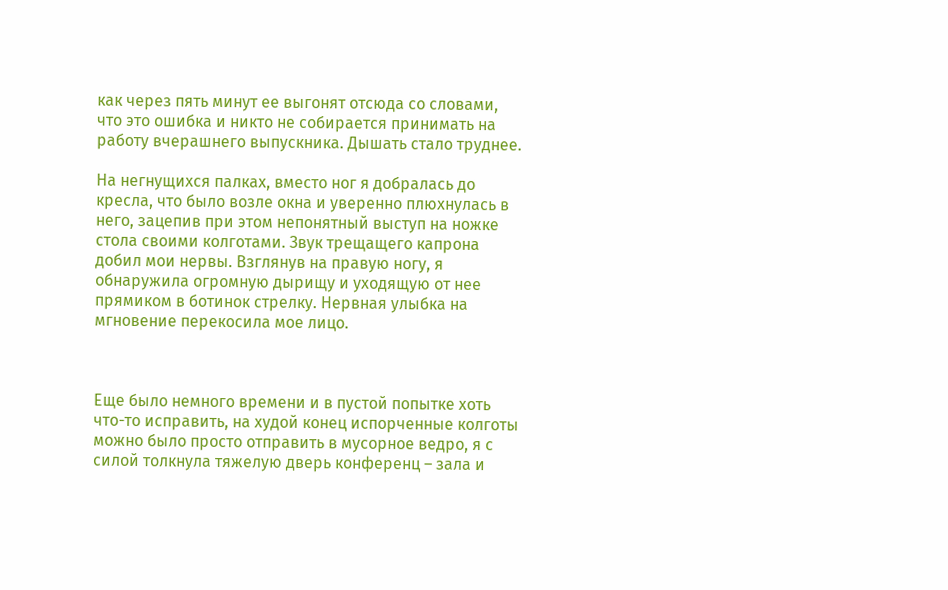как через пять минут ее выгонят отсюда со словами, что это ошибка и никто не собирается принимать на работу вчерашнего выпускника. Дышать стало труднее.

На негнущихся палках, вместо ног я добралась до кресла, что было возле окна и уверенно плюхнулась в него, зацепив при этом непонятный выступ на ножке стола своими колготами. Звук трещащего капрона добил мои нервы. Взглянув на правую ногу, я обнаружила огромную дырищу и уходящую от нее прямиком в ботинок стрелку. Нервная улыбка на мгновение перекосила мое лицо.



Еще было немного времени и в пустой попытке хоть что-то исправить, на худой конец испорченные колготы можно было просто отправить в мусорное ведро, я с силой толкнула тяжелую дверь конференц – зала и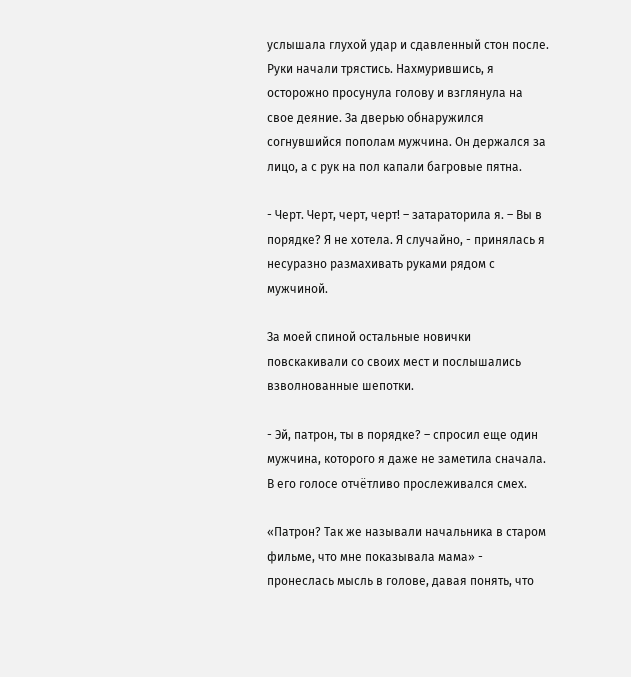услышала глухой удар и сдавленный стон после. Руки начали трястись. Нахмурившись, я осторожно просунула голову и взглянула на свое деяние. За дверью обнаружился согнувшийся пополам мужчина. Он держался за лицо, а с рук на пол капали багровые пятна.

- Черт. Черт, черт, черт! – затараторила я. – Вы в порядке? Я не хотела. Я случайно, - принялась я несуразно размахивать руками рядом с мужчиной.

За моей спиной остальные новички повскакивали со своих мест и послышались взволнованные шепотки.

- Эй, патрон, ты в порядке? – спросил еще один мужчина, которого я даже не заметила сначала. В его голосе отчётливо прослеживался смех.

«Патрон? Так же называли начальника в старом фильме, что мне показывала мама» - пронеслась мысль в голове, давая понять, что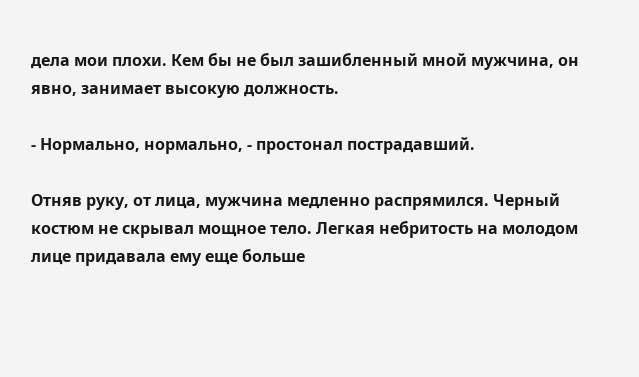дела мои плохи. Кем бы не был зашибленный мной мужчина, он явно, занимает высокую должность.

- Нормально, нормально, - простонал пострадавший.

Отняв руку, от лица, мужчина медленно распрямился. Черный костюм не скрывал мощное тело. Легкая небритость на молодом лице придавала ему еще больше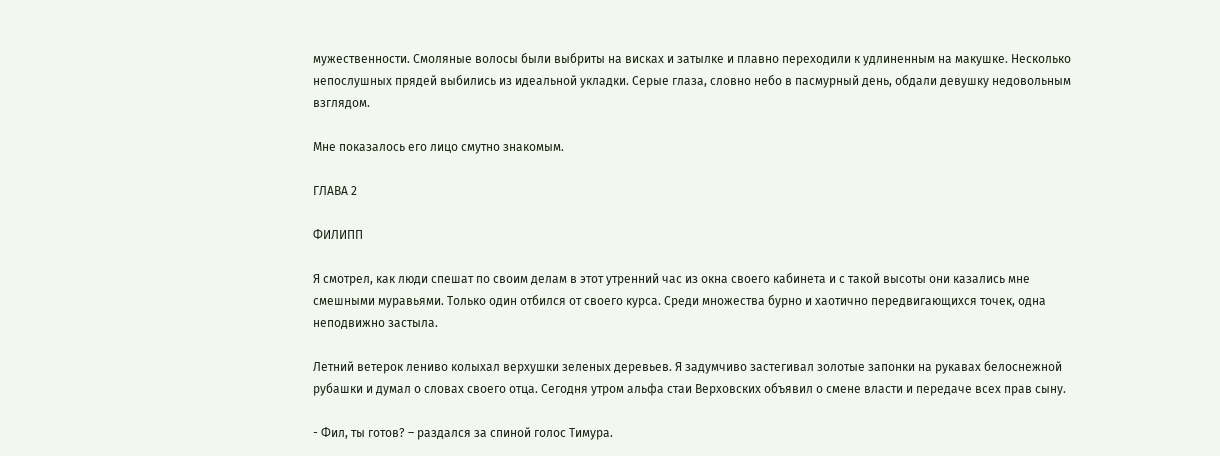мужественности. Смоляные волосы были выбриты на висках и затылке и плавно переходили к удлиненным на макушке. Несколько непослушных прядей выбились из идеальной укладки. Серые глаза, словно небо в пасмурный день, обдали девушку недовольным взглядом.

Мне показалось его лицо смутно знакомым.

ГЛАВА 2

ФИЛИПП

Я смотрел, как люди спешат по своим делам в этот утренний час из окна своего кабинета и с такой высоты они казались мне смешными муравьями. Только один отбился от своего курса. Среди множества бурно и хаотично передвигающихся точек, одна неподвижно застыла.

Летний ветерок лениво колыхал верхушки зеленых деревьев. Я задумчиво застегивал золотые запонки на рукавах белоснежной рубашки и думал о словах своего отца. Сегодня утром альфа стаи Верховских объявил о смене власти и передаче всех прав сыну.

- Фил, ты готов? – раздался за спиной голос Тимура.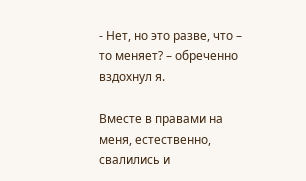- Нет, но это разве, что – то меняет? – обреченно вздохнул я.

Вместе в правами на меня, естественно, свалились и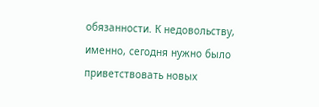обязанности. К недовольству, именно, сегодня нужно было приветствовать новых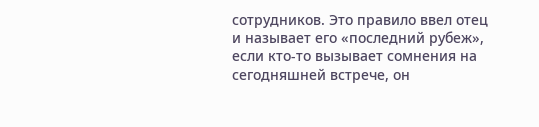сотрудников. Это правило ввел отец и называет его «последний рубеж», если кто-то вызывает сомнения на сегодняшней встрече, он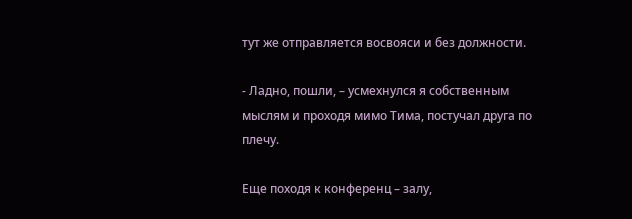тут же отправляется восвояси и без должности.

- Ладно, пошли, – усмехнулся я собственным мыслям и проходя мимо Тима, постучал друга по плечу.

Еще походя к конференц – залу,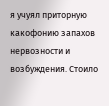я учуял приторную какофонию запахов нервозности и возбуждения. Стоило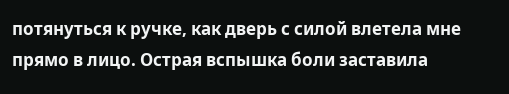потянуться к ручке, как дверь с силой влетела мне прямо в лицо. Острая вспышка боли заставила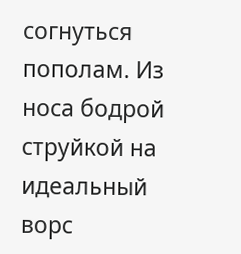согнуться пополам. Из носа бодрой струйкой на идеальный ворс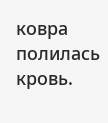ковра полилась кровь.